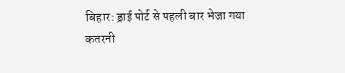बिहार: ड्राई पोर्ट से पहली बार भेजा गया कतरनी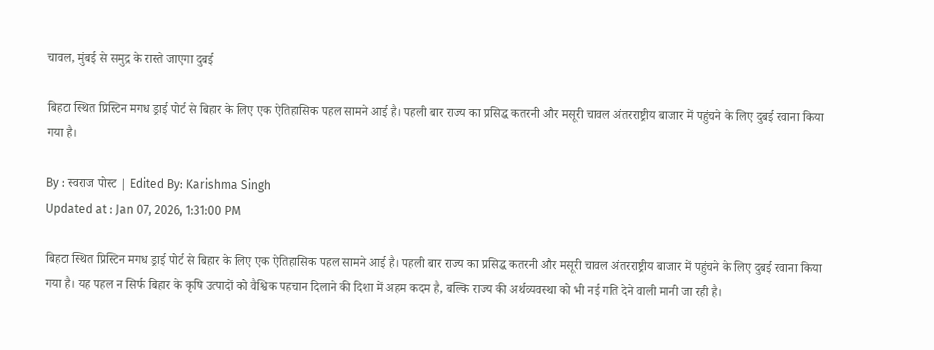चावल, मुंबई से समुद्र के रास्ते जाएगा दुबई

बिहटा स्थित प्रिस्टिन मगध ड्राई पोर्ट से बिहार के लिए एक ऐतिहासिक पहल सामने आई है। पहली बार राज्य का प्रसिद्ध कतरनी और मसूरी चावल अंतरराष्ट्रीय बाजार में पहुंचने के लिए दुबई रवाना किया गया है।

By : स्वराज पोस्ट | Edited By: Karishma Singh
Updated at : Jan 07, 2026, 1:31:00 PM

बिहटा स्थित प्रिस्टिन मगध ड्राई पोर्ट से बिहार के लिए एक ऐतिहासिक पहल सामने आई है। पहली बार राज्य का प्रसिद्ध कतरनी और मसूरी चावल अंतरराष्ट्रीय बाजार में पहुंचने के लिए दुबई रवाना किया गया है। यह पहल न सिर्फ बिहार के कृषि उत्पादों को वैश्विक पहचान दिलाने की दिशा में अहम कदम है, बल्कि राज्य की अर्थव्यवस्था को भी नई गति देने वाली मानी जा रही है।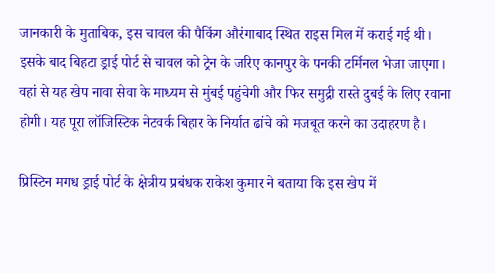जानकारी के मुताबिक, इस चावल की पैकिंग औरंगाबाद स्थित राइस मिल में कराई गई थी। इसके बाद बिहटा ड्राई पोर्ट से चावल को ट्रेन के जरिए कानपुर के पनकी टर्मिनल भेजा जाएगा। वहां से यह खेप नावा सेवा के माध्यम से मुंबई पहुंचेगी और फिर समुद्री रास्ते दुबई के लिए रवाना होगी। यह पूरा लॉजिस्टिक नेटवर्क बिहार के निर्यात ढांचे को मजबूत करने का उदाहरण है।

प्रिस्टिन मगध ड्राई पोर्ट के क्षेत्रीय प्रबंधक राकेश कुमार ने बताया कि इस खेप में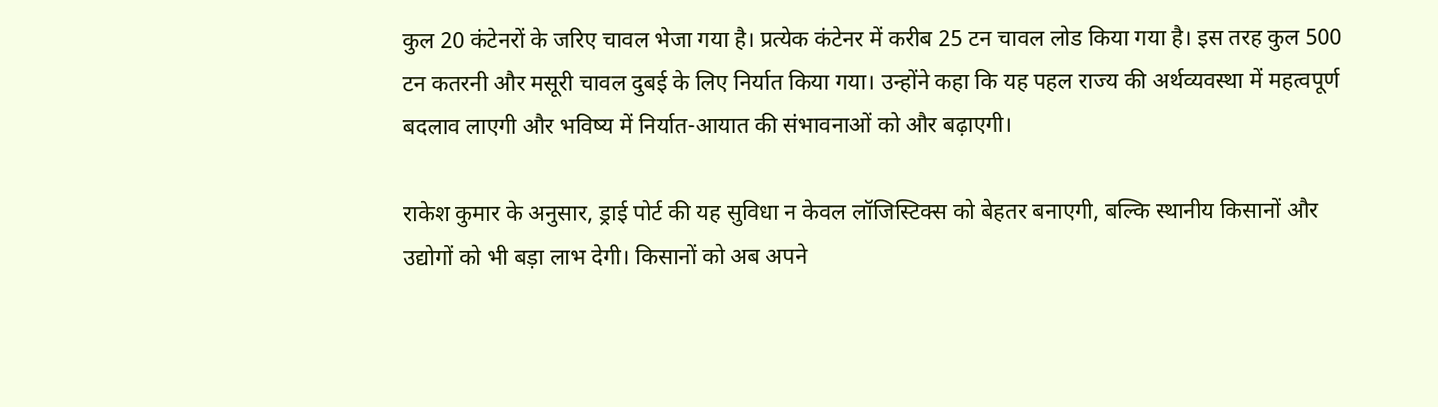कुल 20 कंटेनरों के जरिए चावल भेजा गया है। प्रत्येक कंटेनर में करीब 25 टन चावल लोड किया गया है। इस तरह कुल 500 टन कतरनी और मसूरी चावल दुबई के लिए निर्यात किया गया। उन्होंने कहा कि यह पहल राज्य की अर्थव्यवस्था में महत्वपूर्ण बदलाव लाएगी और भविष्य में निर्यात-आयात की संभावनाओं को और बढ़ाएगी।

राकेश कुमार के अनुसार, ड्राई पोर्ट की यह सुविधा न केवल लॉजिस्टिक्स को बेहतर बनाएगी, बल्कि स्थानीय किसानों और उद्योगों को भी बड़ा लाभ देगी। किसानों को अब अपने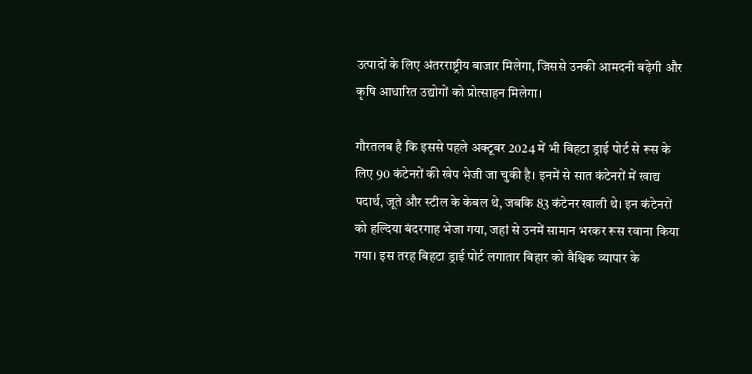उत्पादों के लिए अंतरराष्ट्रीय बाजार मिलेगा, जिससे उनकी आमदनी बढ़ेगी और कृषि आधारित उद्योगों को प्रोत्साहन मिलेगा।

गौरतलब है कि इससे पहले अक्टूबर 2024 में भी बिहटा ड्राई पोर्ट से रूस के लिए 90 कंटेनरों की खेप भेजी जा चुकी है। इनमें से सात कंटेनरों में खाद्य पदार्थ, जूते और स्टील के केबल थे, जबकि 83 कंटेनर खाली थे। इन कंटेनरों को हल्दिया बंदरगाह भेजा गया, जहां से उनमें सामान भरकर रूस रवाना किया गया। इस तरह बिहटा ड्राई पोर्ट लगातार बिहार को वैश्विक व्यापार के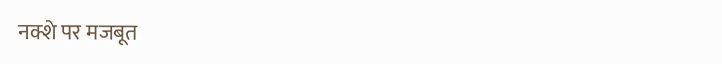नक्शे पर मजबूत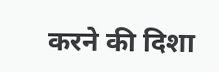करने की दिशा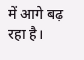में आगे बढ़ रहा है।